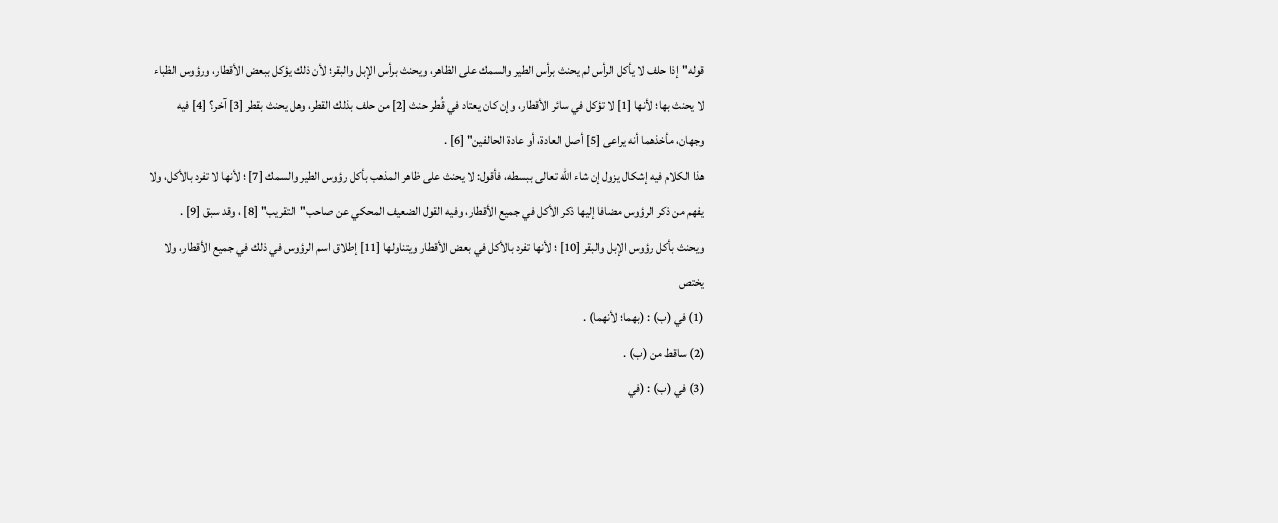قوله"إذا حلف لا يأكل الرأس لم يحنث برأس الطير والسمك على الظاهر، ويحنث برأس الإبل والبقر؛ لأن ذلك يؤكل ببعض الأقطار، ورؤوس الظباء لا يحنث بها؛ لأنها [1] لا تؤكل في سائر الأقطار، وإن كان يعتاد في قُطر حنث [2] من حلف بذلك القطر، وهل يحنث بقطر [3] آخر؟ [4] فيه وجهان، مأخذهما أنه يراعى [5] أصل العادة، أو عادة الحالفين" [6] .
هذا الكلام فيه إشكال يزول إن شاء الله تعالى ببسطه، فأقول: لا يحنث على ظاهر المذهب بأكل رؤوس الطير والسمك [7] ؛ لأنها لا تفرد بالأكل، ولا يفهم من ذكر الرؤوس مضافا إليها ذكر الأكل في جميع الأقطار، وفيه القول الضعيف المحكي عن صاحب"التقريب" [8] ، وقد سبق [9] .
ويحنث بأكل رؤوس الإبل والبقر [10] ؛ لأنها تفرد بالأكل في بعض الأقطار ويتناولها [11] إطلاق اسم الرؤوس في ذلك في جميع الأقطار، ولا يختص
(1) في (ب) : (بهما؛ لأنهما) .
(2) ساقط من (ب) .
(3) في (ب) : (في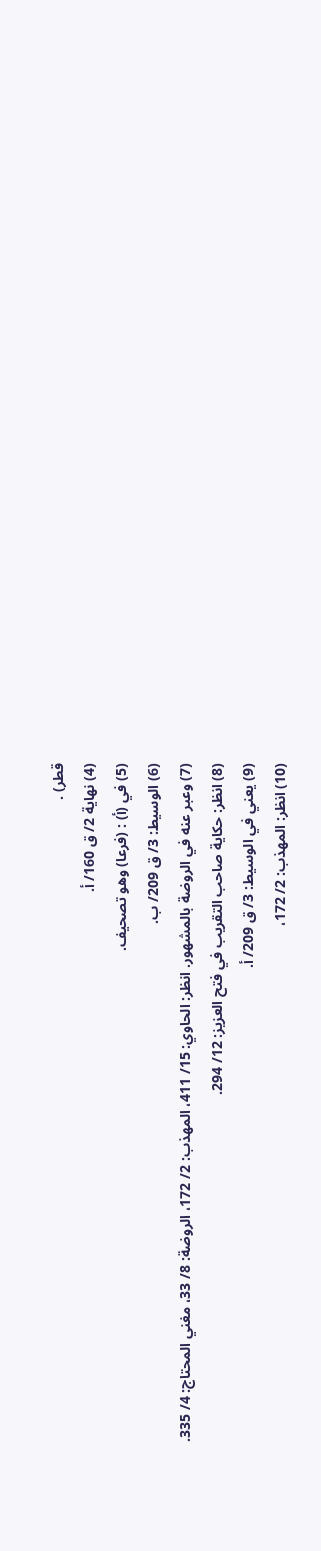قطر) .
(4) نهاية 2/ ق 160/ أ.
(5) في (أ) : (فرعا) وهو تصحيف.
(6) الوسيط: 3/ ق 209/ ب.
(7) وعبر عنه في الروضة بالمشهور. انظر: الحاوي: 15/ 411، المهذب: 2/ 172، الروضة: 8/ 33، مغني المحتاج: 4/ 335.
(8) انظر: حكاية صاحب التقريب في فتح العزيز: 12/ 294.
(9) يعني في الوسيط: 3/ ق 209/ أ.
(10) انظر: المهذب: 2/ 172،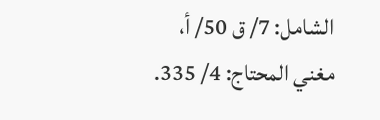الشامل: 7/ ق 50/ أ، مغني المحتاج: 4/ 335.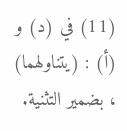(11) في (د) و (أ) : (يتناولهما) ، بضمير التثنية.